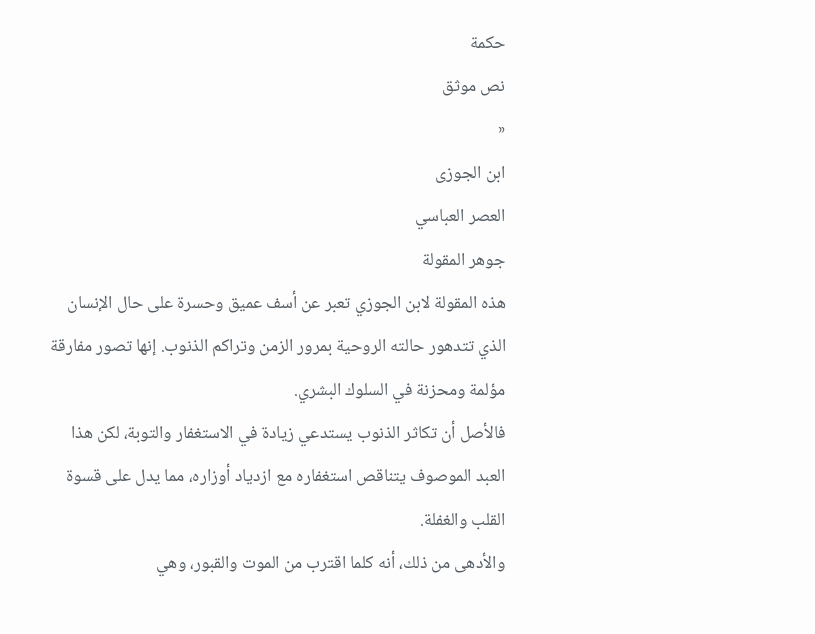حكمة
نص موثق
«
ابن الجوزى
العصر العباسي
جوهر المقولة
هذه المقولة لابن الجوزي تعبر عن أسف عميق وحسرة على حال الإنسان الذي تتدهور حالته الروحية بمرور الزمن وتراكم الذنوب. إنها تصور مفارقة مؤلمة ومحزنة في السلوك البشري.
فالأصل أن تكاثر الذنوب يستدعي زيادة في الاستغفار والتوبة، لكن هذا العبد الموصوف يتناقص استغفاره مع ازدياد أوزاره، مما يدل على قسوة القلب والغفلة.
والأدهى من ذلك، أنه كلما اقترب من الموت والقبور، وهي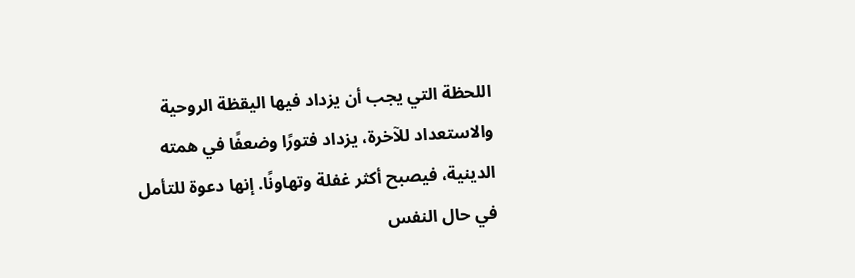اللحظة التي يجب أن يزداد فيها اليقظة الروحية والاستعداد للآخرة، يزداد فتورًا وضعفًا في همته الدينية، فيصبح أكثر غفلة وتهاونًا. إنها دعوة للتأمل في حال النفس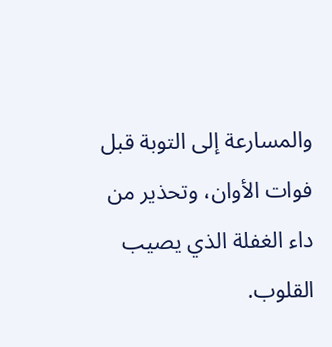والمسارعة إلى التوبة قبل فوات الأوان، وتحذير من داء الغفلة الذي يصيب القلوب.